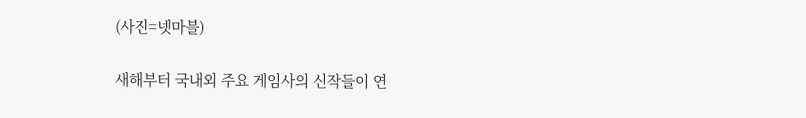(사진=넷마블)

새해부터 국내외 주요 게임사의 신작들이 연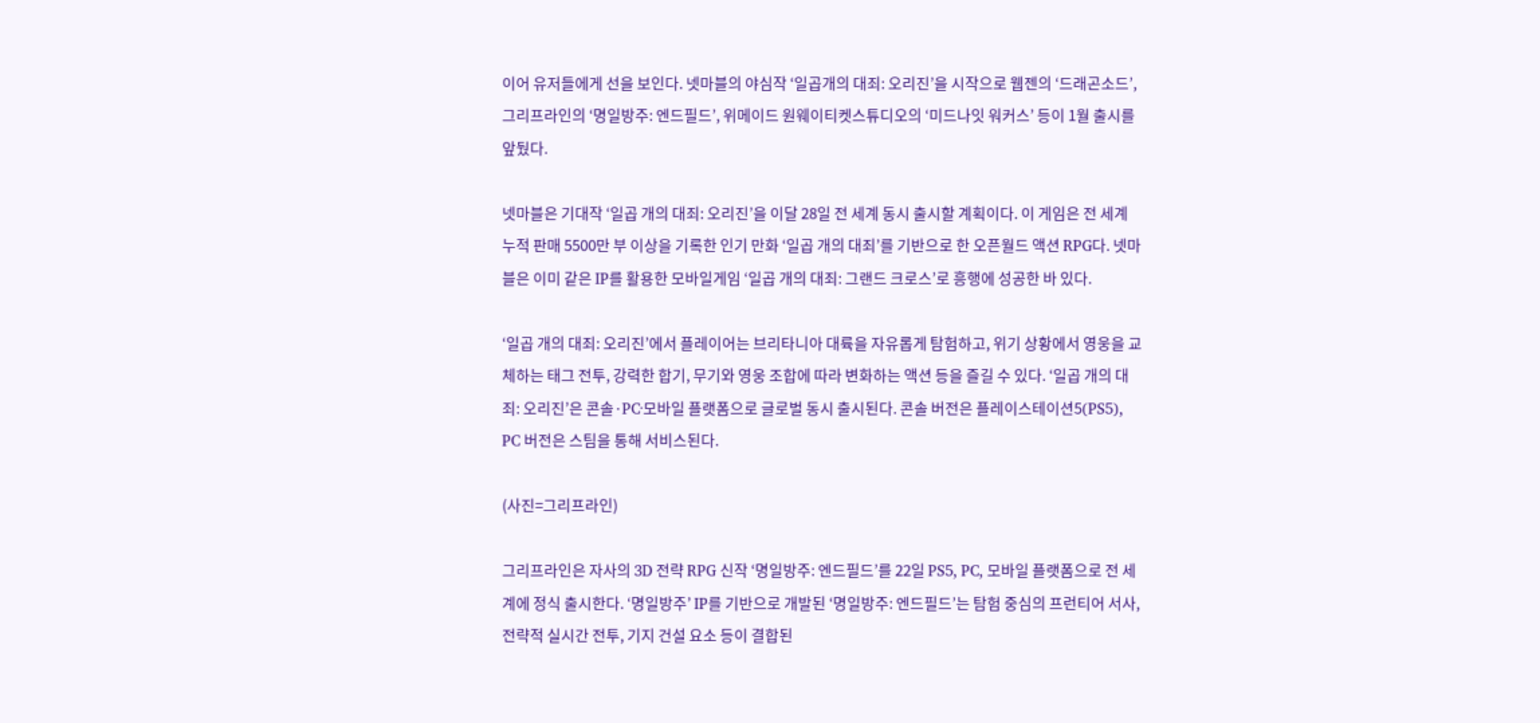이어 유저들에게 선을 보인다. 넷마블의 야심작 ‘일곱개의 대죄: 오리진’을 시작으로 웹젠의 ‘드래곤소드’, 그리프라인의 ‘명일방주: 엔드필드’, 위메이드 원웨이티켓스튜디오의 ‘미드나잇 워커스’ 등이 1월 출시를 앞뒀다.

넷마블은 기대작 ‘일곱 개의 대죄: 오리진’을 이달 28일 전 세계 동시 출시할 계획이다. 이 게임은 전 세계 누적 판매 5500만 부 이상을 기록한 인기 만화 ‘일곱 개의 대죄’를 기반으로 한 오픈월드 액션 RPG다. 넷마블은 이미 같은 IP를 활용한 모바일게임 ‘일곱 개의 대죄: 그랜드 크로스’로 흥행에 성공한 바 있다.

‘일곱 개의 대죄: 오리진’에서 플레이어는 브리타니아 대륙을 자유롭게 탐험하고, 위기 상황에서 영웅을 교체하는 태그 전투, 강력한 합기, 무기와 영웅 조합에 따라 변화하는 액션 등을 즐길 수 있다. ‘일곱 개의 대죄: 오리진’은 콘솔·PC·모바일 플랫폼으로 글로벌 동시 출시된다. 콘솔 버전은 플레이스테이션5(PS5), PC 버전은 스팀을 통해 서비스된다.

(사진=그리프라인)

그리프라인은 자사의 3D 전략 RPG 신작 ‘명일방주: 엔드필드’를 22일 PS5, PC, 모바일 플랫폼으로 전 세계에 정식 출시한다. ‘명일방주’ IP를 기반으로 개발된 ‘명일방주: 엔드필드’는 탐험 중심의 프런티어 서사, 전략적 실시간 전투, 기지 건설 요소 등이 결합된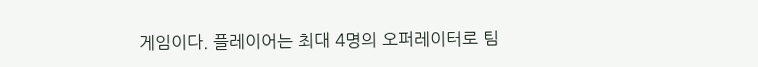게임이다. 플레이어는 최대 4명의 오퍼레이터로 팀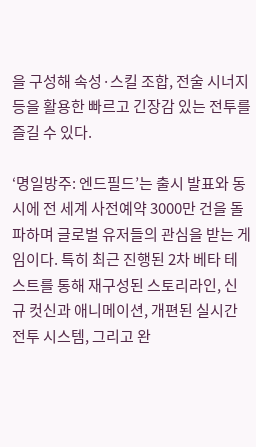을 구성해 속성·스킬 조합, 전술 시너지 등을 활용한 빠르고 긴장감 있는 전투를 즐길 수 있다.

‘명일방주: 엔드필드’는 출시 발표와 동시에 전 세계 사전예약 3000만 건을 돌파하며 글로벌 유저들의 관심을 받는 게임이다. 특히 최근 진행된 2차 베타 테스트를 통해 재구성된 스토리라인, 신규 컷신과 애니메이션, 개편된 실시간 전투 시스템, 그리고 완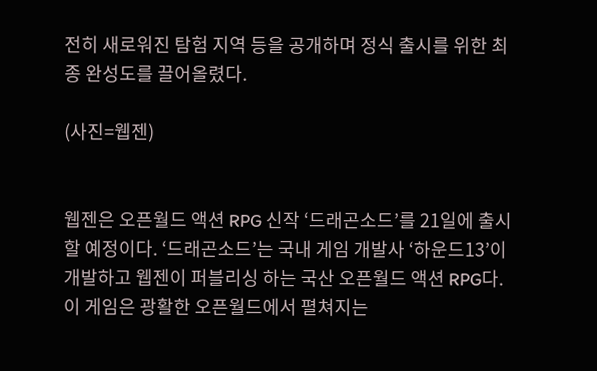전히 새로워진 탐험 지역 등을 공개하며 정식 출시를 위한 최종 완성도를 끌어올렸다.

(사진=웹젠)


웹젠은 오픈월드 액션 RPG 신작 ‘드래곤소드’를 21일에 출시할 예정이다. ‘드래곤소드’는 국내 게임 개발사 ‘하운드13’이 개발하고 웹젠이 퍼블리싱 하는 국산 오픈월드 액션 RPG다. 이 게임은 광활한 오픈월드에서 펼쳐지는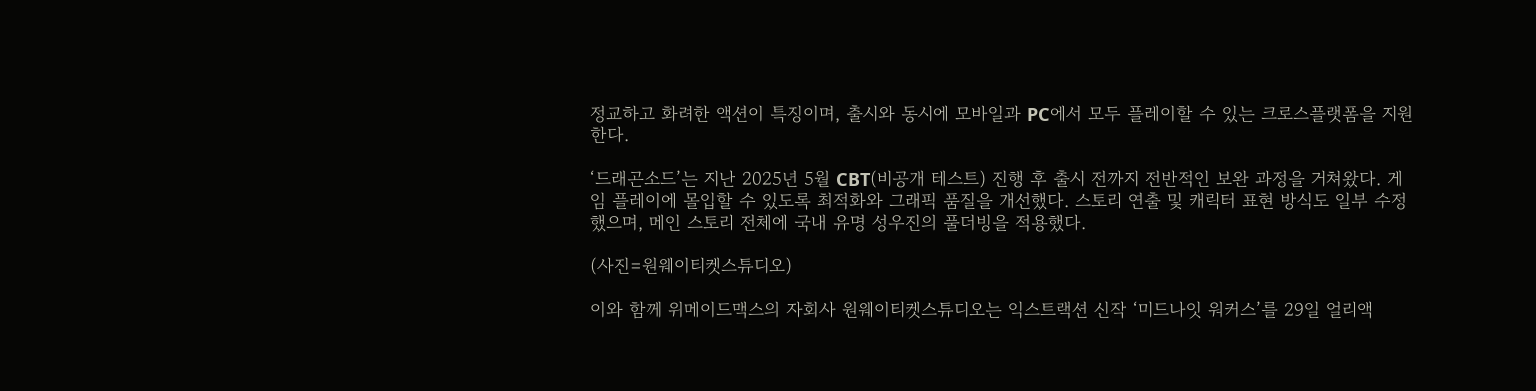정교하고 화려한 액션이 특징이며, 출시와 동시에 모바일과 PC에서 모두 플레이할 수 있는 크로스플랫폼을 지원한다.

‘드래곤소드’는 지난 2025년 5월 CBT(비공개 테스트) 진행 후 출시 전까지 전반적인 보완 과정을 거쳐왔다. 게임 플레이에 몰입할 수 있도록 최적화와 그래픽 품질을 개선했다. 스토리 연출 및 캐릭터 표현 방식도 일부 수정했으며, 메인 스토리 전체에 국내 유명 성우진의 풀더빙을 적용했다.

(사진=원웨이티켓스튜디오)

이와 함께 위메이드맥스의 자회사 원웨이티켓스튜디오는 익스트랙션 신작 ‘미드나잇 워커스’를 29일 얼리액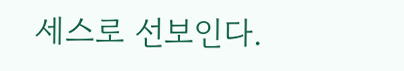세스로 선보인다.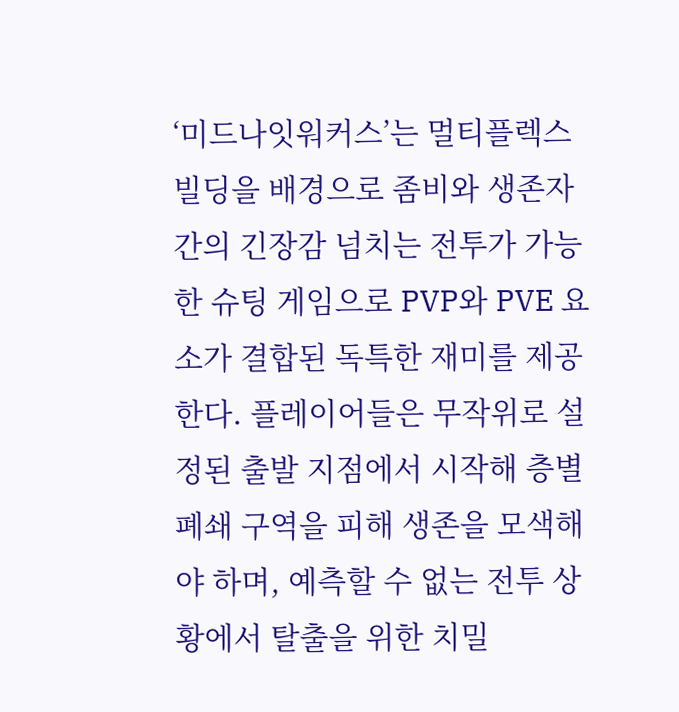‘미드나잇워커스’는 멀티플렉스 빌딩을 배경으로 좀비와 생존자 간의 긴장감 넘치는 전투가 가능한 슈팅 게임으로 PVP와 PVE 요소가 결합된 독특한 재미를 제공한다. 플레이어들은 무작위로 설정된 출발 지점에서 시작해 층별 폐쇄 구역을 피해 생존을 모색해야 하며, 예측할 수 없는 전투 상황에서 탈출을 위한 치밀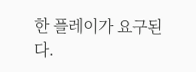한 플레이가 요구된다.